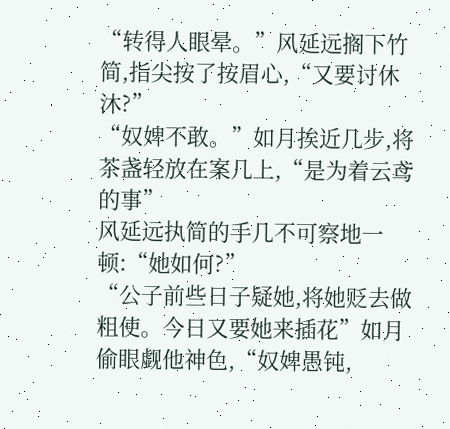“转得人眼晕。”风延远搁下竹简,指尖按了按眉心,“又要讨休沐?”
“奴婢不敢。”如月挨近几步,将茶盏轻放在案几上,“是为着云鸢的事”
风延远执简的手几不可察地一顿:“她如何?”
“公子前些日子疑她,将她贬去做粗使。今日又要她来插花”如月偷眼觑他神色,“奴婢愚钝,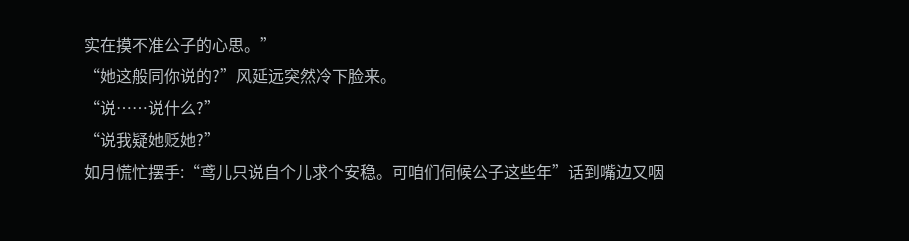实在摸不准公子的心思。”
“她这般同你说的?”风延远突然冷下脸来。
“说……说什么?”
“说我疑她贬她?”
如月慌忙摆手:“鸢儿只说自个儿求个安稳。可咱们伺候公子这些年”话到嘴边又咽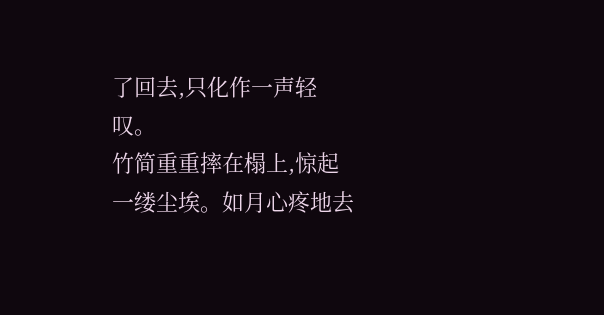了回去,只化作一声轻叹。
竹简重重摔在榻上,惊起一缕尘埃。如月心疼地去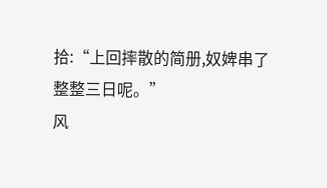拾:“上回摔散的简册,奴婢串了整整三日呢。”
风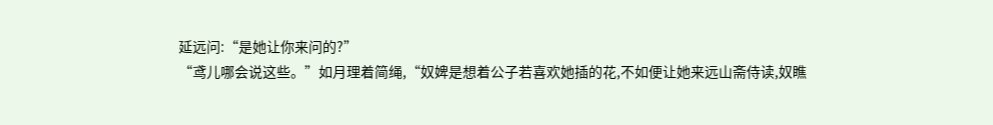延远问:“是她让你来问的?”
“鸢儿哪会说这些。”如月理着简绳,“奴婢是想着公子若喜欢她插的花,不如便让她来远山斋侍读,奴瞧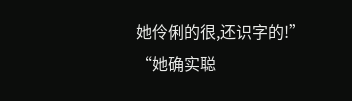她伶俐的很,还识字的!”
“她确实聪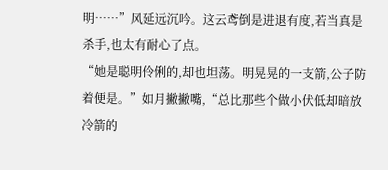明……”风延远沉吟。这云鸢倒是进退有度,若当真是杀手,也太有耐心了点。
“她是聪明伶俐的,却也坦荡。明晃晃的一支箭,公子防着便是。”如月撇撇嘴,“总比那些个做小伏低却暗放冷箭的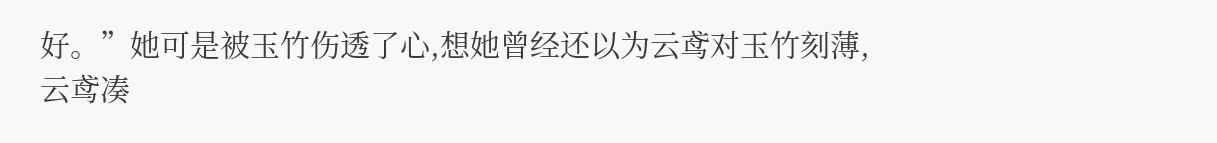好。”她可是被玉竹伤透了心,想她曾经还以为云鸢对玉竹刻薄,云鸢凑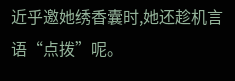近乎邀她绣香囊时,她还趁机言语“点拨”呢。